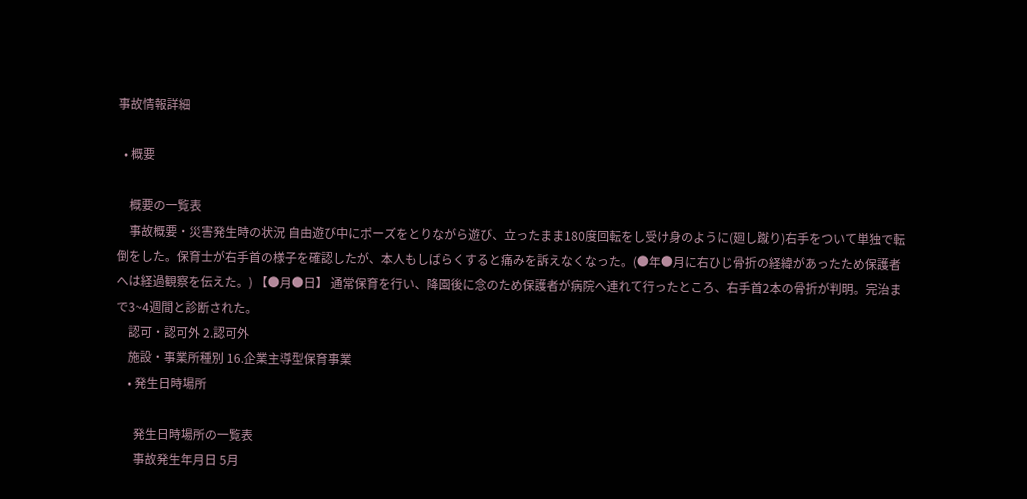事故情報詳細

  • 概要

    概要の一覧表
    事故概要・災害発生時の状況 自由遊び中にポーズをとりながら遊び、立ったまま180度回転をし受け身のように(廻し蹴り)右手をついて単独で転倒をした。保育士が右手首の様子を確認したが、本人もしばらくすると痛みを訴えなくなった。(●年●月に右ひじ骨折の経緯があったため保護者へは経過観察を伝えた。) 【●月●日】 通常保育を行い、降園後に念のため保護者が病院へ連れて行ったところ、右手首2本の骨折が判明。完治まで3~4週間と診断された。
    認可・認可外 2.認可外
    施設・事業所種別 16.企業主導型保育事業
    • 発生日時場所

      発生日時場所の一覧表
      事故発生年月日 5月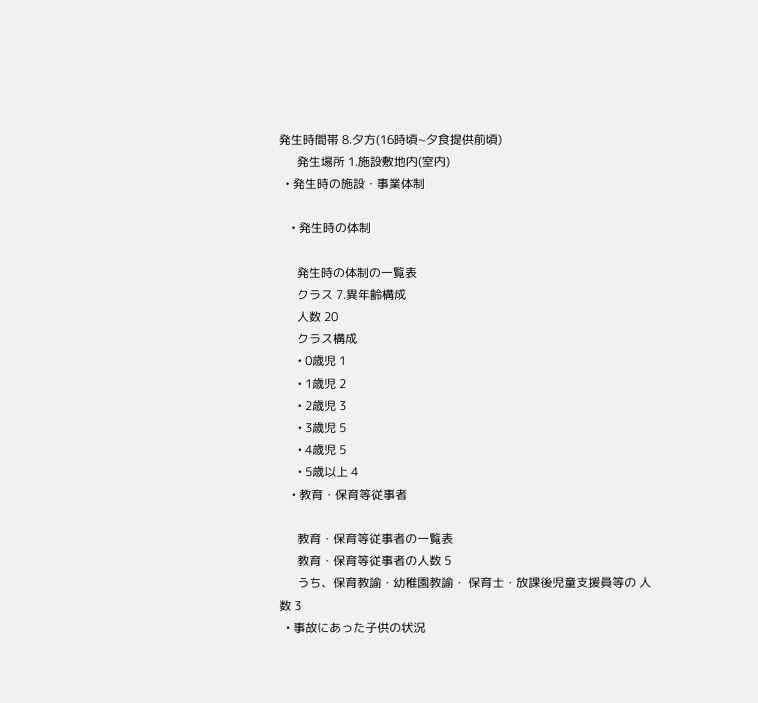発生時間帯 8.夕方(16時頃~夕食提供前頃)
      発生場所 1.施設敷地内(室内)
  • 発生時の施設・事業体制

    • 発生時の体制

      発生時の体制の一覧表
      クラス 7.異年齢構成
      人数 20
      クラス構成
      • 0歳児 1
      • 1歳児 2
      • 2歳児 3
      • 3歳児 5
      • 4歳児 5
      • 5歳以上 4
    • 教育・保育等従事者

      教育・保育等従事者の一覧表
      教育・保育等従事者の人数 5
      うち、保育教諭・幼稚園教諭・ 保育士・放課後児童支援員等の 人数 3
  • 事故にあった子供の状況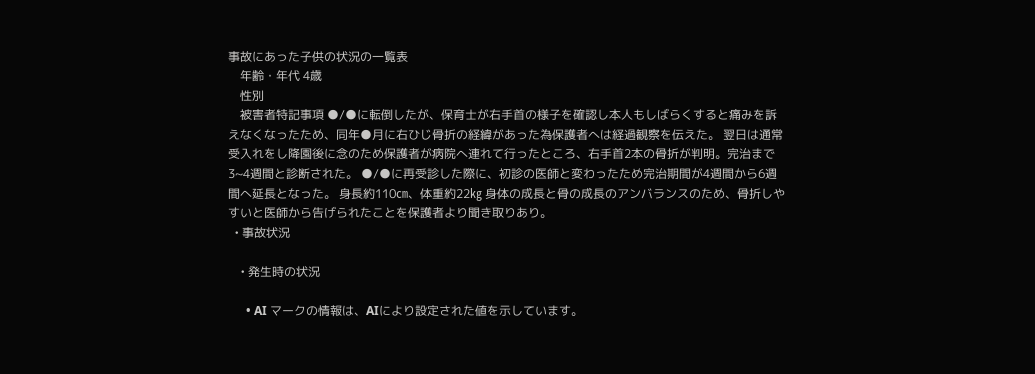事故にあった子供の状況の一覧表
    年齢・年代 4歳
    性別
    被害者特記事項 ●/●に転倒したが、保育士が右手首の様子を確認し本人もしばらくすると痛みを訴えなくなったため、同年●月に右ひじ骨折の経緯があった為保護者へは経過観察を伝えた。 翌日は通常受入れをし降園後に念のため保護者が病院へ連れて行ったところ、右手首2本の骨折が判明。完治まで3~4週間と診断された。 ●/●に再受診した際に、初診の医師と変わったため完治期間が4週間から6週間へ延長となった。 身長約110㎝、体重約22㎏ 身体の成長と骨の成長のアンバランスのため、骨折しやすいと医師から告げられたことを保護者より聞き取りあり。
  • 事故状況

    • 発生時の状況

      • AI マークの情報は、AIにより設定された値を示しています。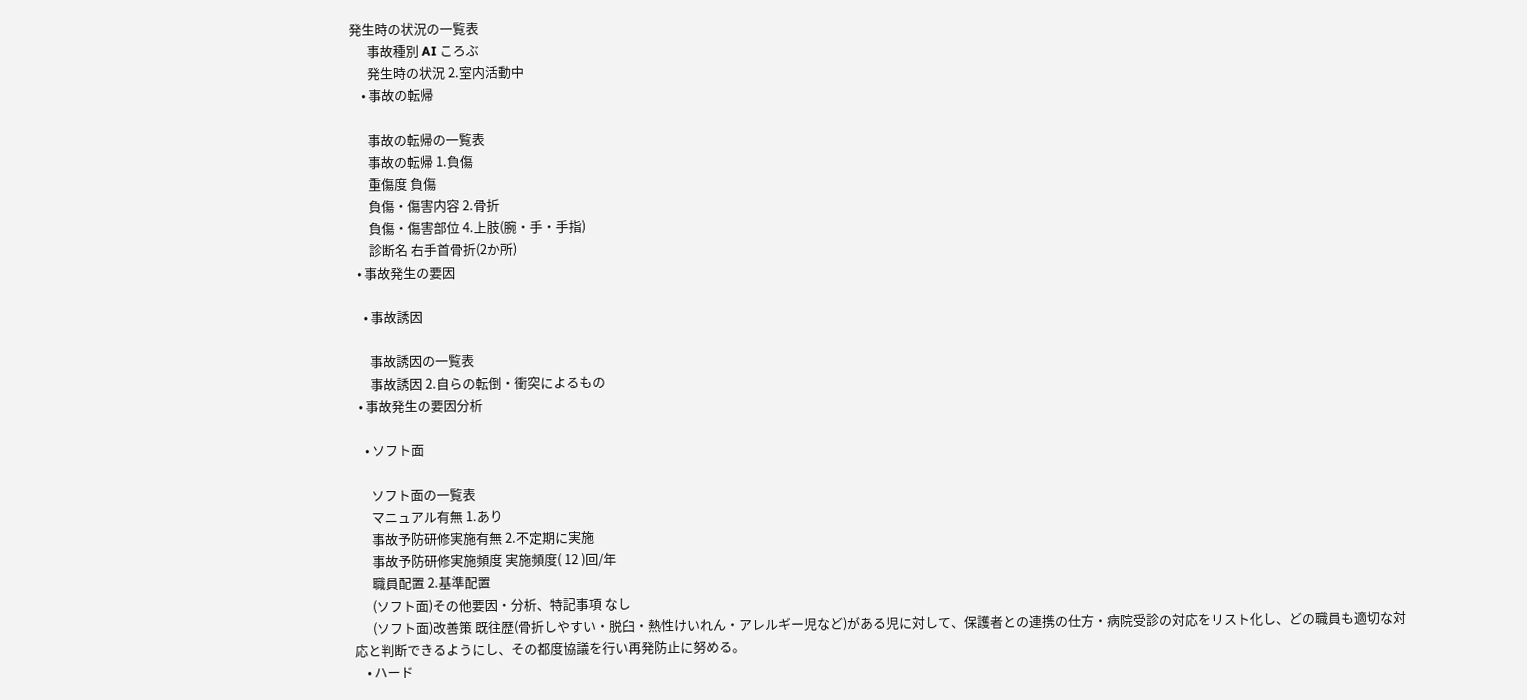発生時の状況の一覧表
      事故種別 AI ころぶ
      発生時の状況 2.室内活動中
    • 事故の転帰

      事故の転帰の一覧表
      事故の転帰 1.負傷
      重傷度 負傷
      負傷・傷害内容 2.骨折
      負傷・傷害部位 4.上肢(腕・手・手指)
      診断名 右手首骨折(2か所)
  • 事故発生の要因

    • 事故誘因

      事故誘因の一覧表
      事故誘因 2.自らの転倒・衝突によるもの
  • 事故発生の要因分析

    • ソフト面

      ソフト面の一覧表
      マニュアル有無 1.あり
      事故予防研修実施有無 2.不定期に実施
      事故予防研修実施頻度 実施頻度( 12 )回/年
      職員配置 2.基準配置
      (ソフト面)その他要因・分析、特記事項 なし
      (ソフト面)改善策 既往歴(骨折しやすい・脱臼・熱性けいれん・アレルギー児など)がある児に対して、保護者との連携の仕方・病院受診の対応をリスト化し、どの職員も適切な対応と判断できるようにし、その都度協議を行い再発防止に努める。
    • ハード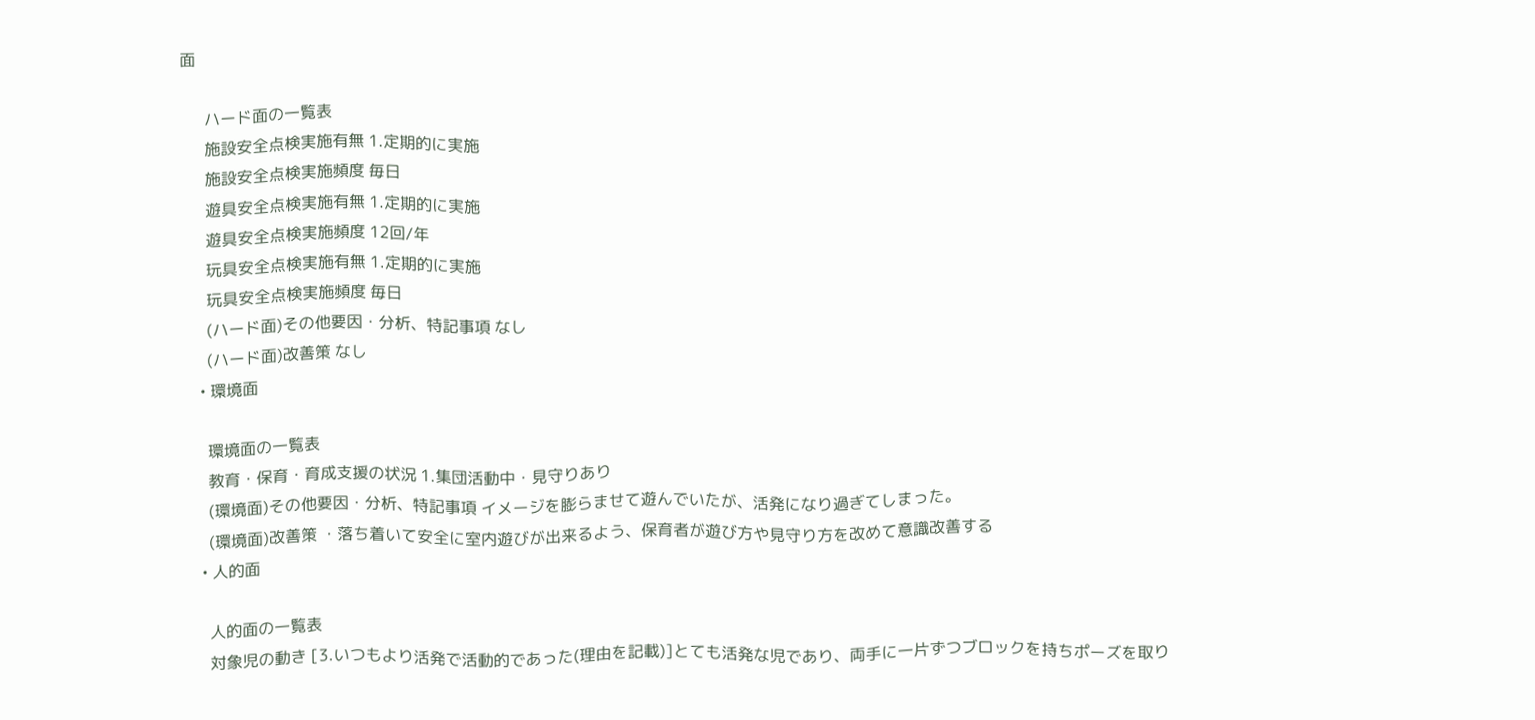面

      ハード面の一覧表
      施設安全点検実施有無 1.定期的に実施
      施設安全点検実施頻度 毎日
      遊具安全点検実施有無 1.定期的に実施
      遊具安全点検実施頻度 12回/年
      玩具安全点検実施有無 1.定期的に実施
      玩具安全点検実施頻度 毎日
      (ハード面)その他要因・分析、特記事項 なし
      (ハード面)改善策 なし
    • 環境面

      環境面の一覧表
      教育・保育・育成支援の状況 1.集団活動中・見守りあり
      (環境面)その他要因・分析、特記事項 イメージを膨らませて遊んでいたが、活発になり過ぎてしまった。
      (環境面)改善策 ・落ち着いて安全に室内遊びが出来るよう、保育者が遊び方や見守り方を改めて意識改善する
    • 人的面

      人的面の一覧表
      対象児の動き [3.いつもより活発で活動的であった(理由を記載)]とても活発な児であり、両手に一片ずつブロックを持ちポーズを取り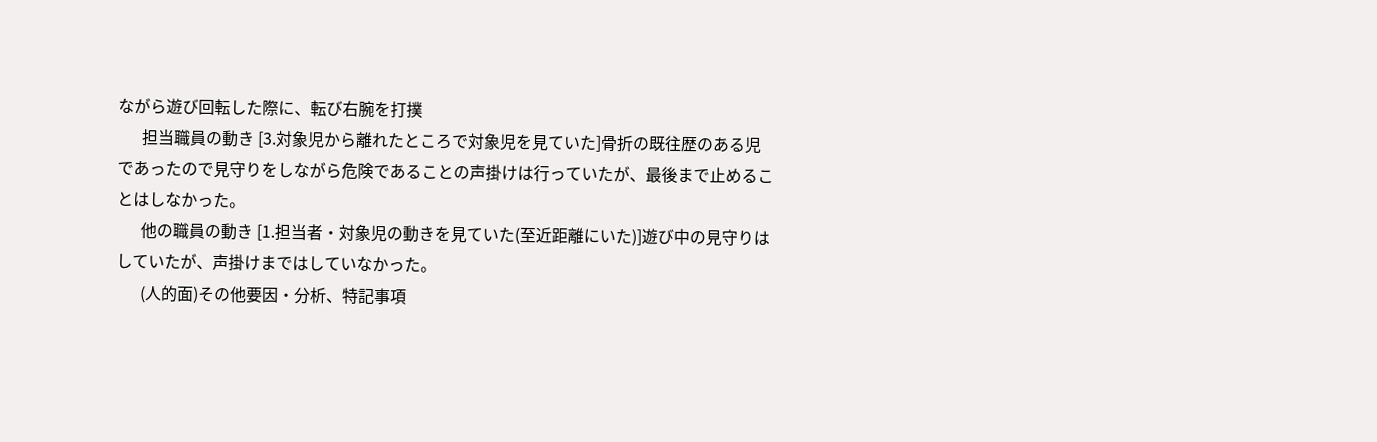ながら遊び回転した際に、転び右腕を打撲
      担当職員の動き [3.対象児から離れたところで対象児を見ていた]骨折の既往歴のある児であったので見守りをしながら危険であることの声掛けは行っていたが、最後まで止めることはしなかった。
      他の職員の動き [1.担当者・対象児の動きを見ていた(至近距離にいた)]遊び中の見守りはしていたが、声掛けまではしていなかった。
      (人的面)その他要因・分析、特記事項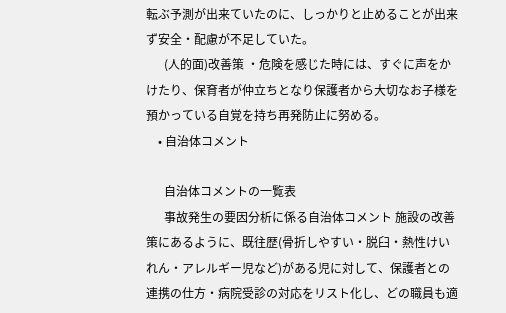転ぶ予測が出来ていたのに、しっかりと止めることが出来ず安全・配慮が不足していた。
      (人的面)改善策 ・危険を感じた時には、すぐに声をかけたり、保育者が仲立ちとなり保護者から大切なお子様を預かっている自覚を持ち再発防止に努める。
    • 自治体コメント

      自治体コメントの一覧表
      事故発生の要因分析に係る自治体コメント 施設の改善策にあるように、既往歴(骨折しやすい・脱臼・熱性けいれん・アレルギー児など)がある児に対して、保護者との連携の仕方・病院受診の対応をリスト化し、どの職員も適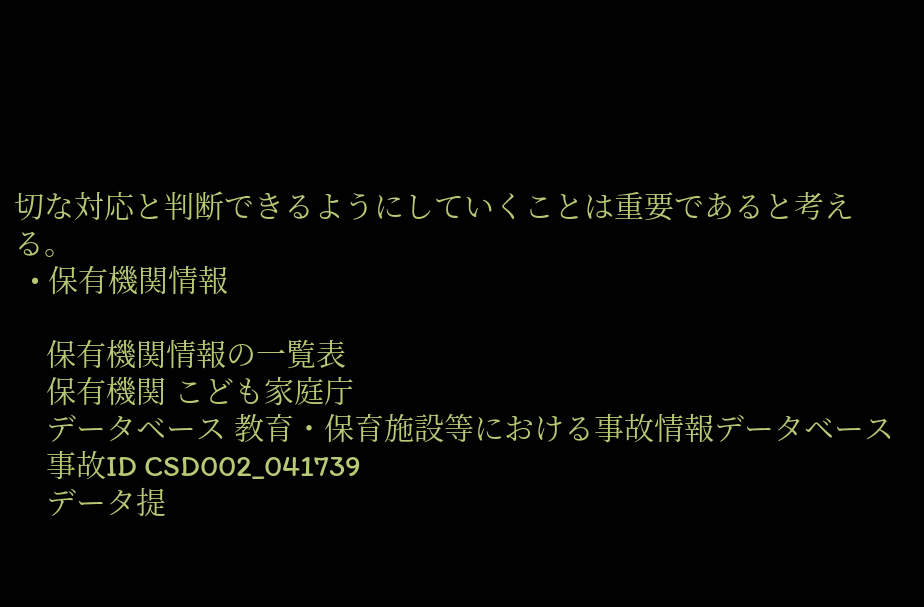切な対応と判断できるようにしていくことは重要であると考える。
  • 保有機関情報

    保有機関情報の一覧表
    保有機関 こども家庭庁
    データベース 教育・保育施設等における事故情報データベース
    事故ID CSD002_041739
    データ提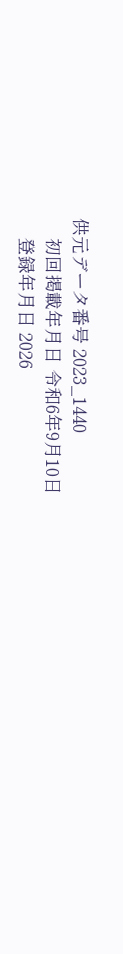供元データ番号 2023_1440
    初回掲載年月日 令和6年9月10日
    登録年月日 2026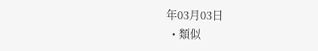年03月03日
  • 類似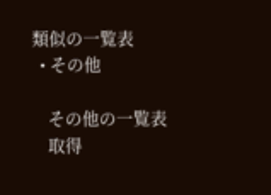類似の一覧表
  • その他

    その他の一覧表
    取得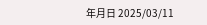年月日 2025/03/11